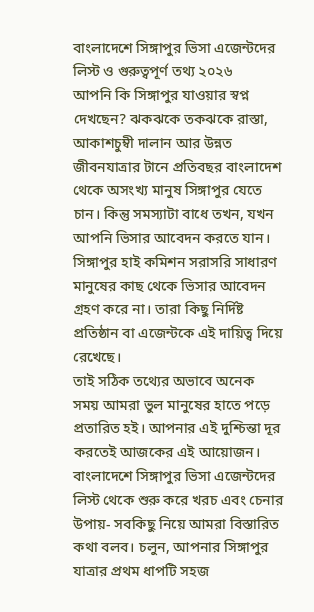বাংলাদেশে সিঙ্গাপুর ভিসা এজেন্টদের লিস্ট ও গুরুত্বপূর্ণ তথ্য ২০২৬
আপনি কি সিঙ্গাপুর যাওয়ার স্বপ্ন দেখছেন? ঝকঝকে তকঝকে রাস্তা, আকাশচুম্বী দালান আর উন্নত জীবনযাত্রার টানে প্রতিবছর বাংলাদেশ থেকে অসংখ্য মানুষ সিঙ্গাপুর যেতে চান। কিন্তু সমস্যাটা বাধে তখন, যখন আপনি ভিসার আবেদন করতে যান। সিঙ্গাপুর হাই কমিশন সরাসরি সাধারণ মানুষের কাছ থেকে ভিসার আবেদন গ্রহণ করে না। তারা কিছু নির্দিষ্ট প্রতিষ্ঠান বা এজেন্টকে এই দায়িত্ব দিয়ে রেখেছে।
তাই সঠিক তথ্যের অভাবে অনেক সময় আমরা ভুল মানুষের হাতে পড়ে প্রতারিত হই। আপনার এই দুশ্চিন্তা দূর করতেই আজকের এই আয়োজন। বাংলাদেশে সিঙ্গাপুর ভিসা এজেন্টদের লিস্ট থেকে শুরু করে খরচ এবং চেনার উপায়- সবকিছু নিয়ে আমরা বিস্তারিত কথা বলব। চলুন, আপনার সিঙ্গাপুর যাত্রার প্রথম ধাপটি সহজ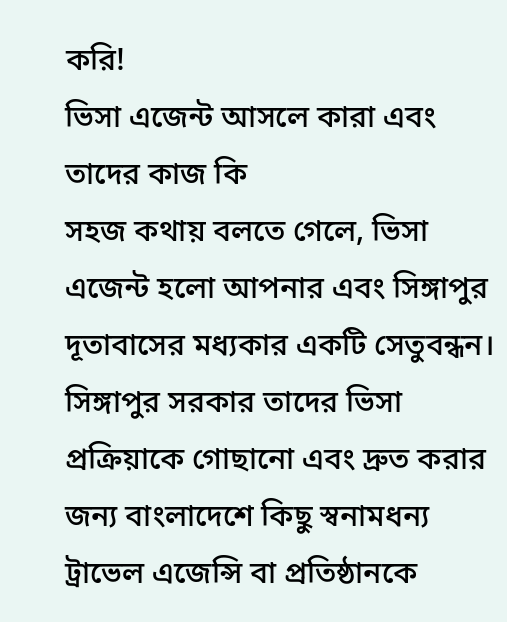করি!
ভিসা এজেন্ট আসলে কারা এবং তাদের কাজ কি
সহজ কথায় বলতে গেলে, ভিসা এজেন্ট হলো আপনার এবং সিঙ্গাপুর দূতাবাসের মধ্যকার একটি সেতুবন্ধন। সিঙ্গাপুর সরকার তাদের ভিসা প্রক্রিয়াকে গোছানো এবং দ্রুত করার জন্য বাংলাদেশে কিছু স্বনামধন্য ট্রাভেল এজেন্সি বা প্রতিষ্ঠানকে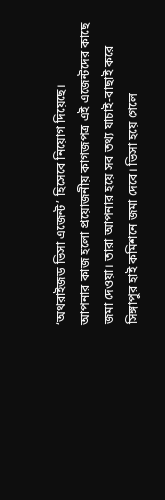‘অথরাইজড ভিসা এজেন্ট’ হিসেবে নিয়োগ দিয়েছে।
আপনার কাজ হলো প্রয়োজনীয় কাগজপত্র এই এজেন্টদের কাছে জমা দেওয়া। তারা আপনার হয়ে সব তথ্য যাচাই-বাছাই করে সিঙ্গাপুর হাই কমিশনে জমা দেবে। ভিসা হয়ে গেলে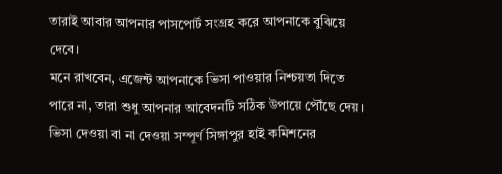তারাই আবার আপনার পাসপোর্ট সংগ্রহ করে আপনাকে বুঝিয়ে দেবে।
মনে রাখবেন, এজেন্ট আপনাকে ভিসা পাওয়ার নিশ্চয়তা দিতে পারে না, তারা শুধু আপনার আবেদনটি সঠিক উপায়ে পৌঁছে দেয়। ভিসা দেওয়া বা না দেওয়া সম্পূর্ণ সিঙ্গাপুর হাই কমিশনের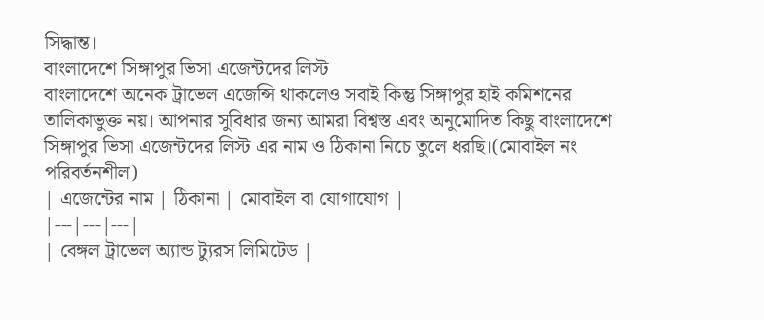সিদ্ধান্ত।
বাংলাদেশে সিঙ্গাপুর ভিসা এজেন্টদের লিস্ট
বাংলাদেশে অনেক ট্রাভেল এজেন্সি থাকলেও সবাই কিন্তু সিঙ্গাপুর হাই কমিশনের তালিকাভুক্ত নয়। আপনার সুবিধার জন্য আমরা বিশ্বস্ত এবং অনুমোদিত কিছু বাংলাদেশে সিঙ্গাপুর ভিসা এজেন্টদের লিস্ট এর নাম ও ঠিকানা নিচে তুলে ধরছি।(মোবাইল নং পরিবর্তনশীল)
| এজেন্টের নাম | ঠিকানা | মোবাইল বা যোগাযোগ |
|---|---|---|
| বেঙ্গল ট্রাভেল অ্যান্ড ট্যুরস লিমিটেড |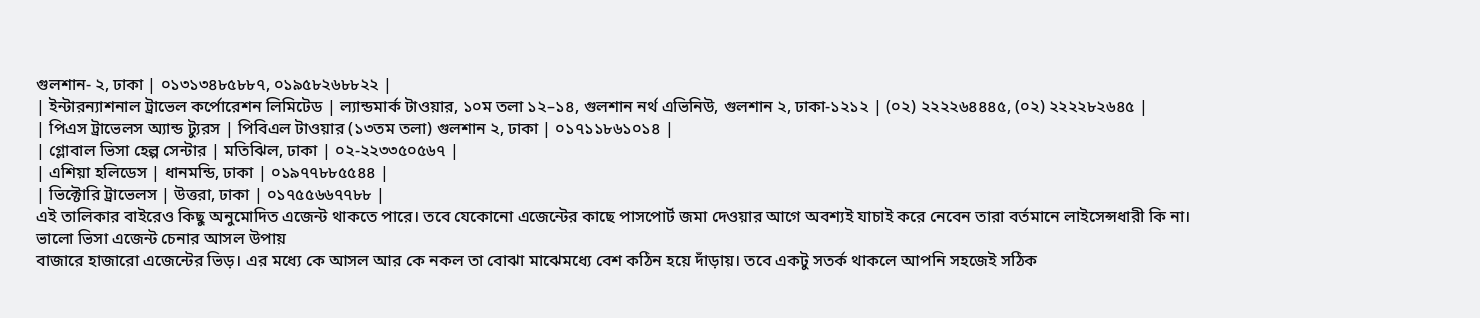গুলশান- ২, ঢাকা | ০১৩১৩৪৮৫৮৮৭, ০১৯৫৮২৬৮৮২২ |
| ইন্টারন্যাশনাল ট্রাভেল কর্পোরেশন লিমিটেড | ল্যান্ডমার্ক টাওয়ার, ১০ম তলা ১২–১৪, গুলশান নর্থ এভিনিউ, গুলশান ২, ঢাকা-১২১২ | (০২) ২২২২৬৪৪৪৫, (০২) ২২২২৮২৬৪৫ |
| পিএস ট্রাভেলস অ্যান্ড ট্যুরস | পিবিএল টাওয়ার (১৩তম তলা) গুলশান ২, ঢাকা | ০১৭১১৮৬১০১৪ |
| গ্লোবাল ভিসা হেল্প সেন্টার | মতিঝিল, ঢাকা | ০২-২২৩৩৫০৫৬৭ |
| এশিয়া হলিডেস | ধানমন্ডি, ঢাকা | ০১৯৭৭৮৮৫৫৪৪ |
| ভিক্টোরি ট্রাভেলস | উত্তরা, ঢাকা | ০১৭৫৫৬৬৭৭৮৮ |
এই তালিকার বাইরেও কিছু অনুমোদিত এজেন্ট থাকতে পারে। তবে যেকোনো এজেন্টের কাছে পাসপোর্ট জমা দেওয়ার আগে অবশ্যই যাচাই করে নেবেন তারা বর্তমানে লাইসেন্সধারী কি না।
ভালো ভিসা এজেন্ট চেনার আসল উপায়
বাজারে হাজারো এজেন্টের ভিড়। এর মধ্যে কে আসল আর কে নকল তা বোঝা মাঝেমধ্যে বেশ কঠিন হয়ে দাঁড়ায়। তবে একটু সতর্ক থাকলে আপনি সহজেই সঠিক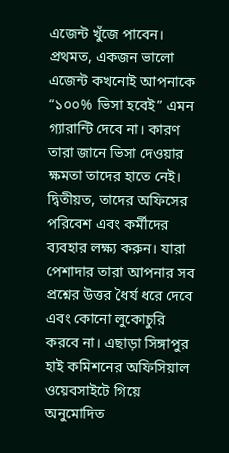এজেন্ট খুঁজে পাবেন। প্রথমত, একজন ভালো এজেন্ট কখনোই আপনাকে “১০০% ভিসা হবেই” এমন গ্যারান্টি দেবে না। কারণ তারা জানে ভিসা দেওয়ার ক্ষমতা তাদের হাতে নেই।
দ্বিতীয়ত, তাদের অফিসের পরিবেশ এবং কর্মীদের ব্যবহার লক্ষ্য করুন। যারা পেশাদার তারা আপনার সব প্রশ্নের উত্তর ধৈর্য ধরে দেবে এবং কোনো লুকোচুরি করবে না। এছাড়া সিঙ্গাপুর হাই কমিশনের অফিসিয়াল ওয়েবসাইটে গিয়ে অনুমোদিত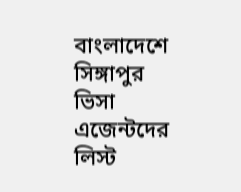বাংলাদেশে সিঙ্গাপুর ভিসা এজেন্টদের লিস্ট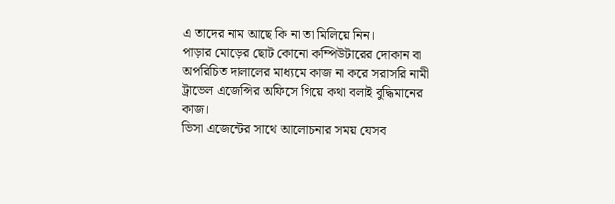এ তাদের নাম আছে কি না তা মিলিয়ে নিন।
পাড়ার মোড়ের ছোট কোনো কম্পিউটারের দোকান বা অপরিচিত দালালের মাধ্যমে কাজ না করে সরাসরি নামী ট্রাভেল এজেন্সির অফিসে গিয়ে কথা বলাই বুদ্ধিমানের কাজ।
ভিসা এজেন্টের সাথে আলোচনার সময় যেসব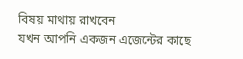বিষয় মাথায় রাখবেন
যখন আপনি একজন এজেন্টের কাছে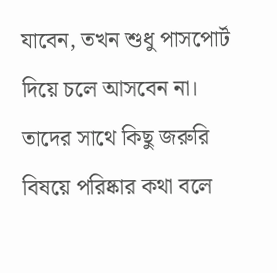যাবেন, তখন শুধু পাসপোর্ট দিয়ে চলে আসবেন না। তাদের সাথে কিছু জরুরি বিষয়ে পরিষ্কার কথা বলে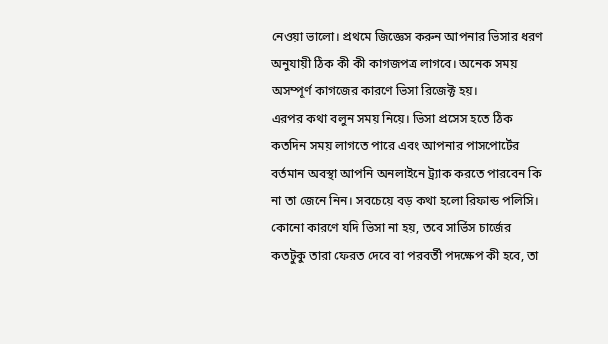নেওয়া ভালো। প্রথমে জিজ্ঞেস করুন আপনার ভিসার ধরণ অনুযায়ী ঠিক কী কী কাগজপত্র লাগবে। অনেক সময় অসম্পূর্ণ কাগজের কারণে ভিসা রিজেক্ট হয়।
এরপর কথা বলুন সময় নিয়ে। ভিসা প্রসেস হতে ঠিক কতদিন সময় লাগতে পারে এবং আপনার পাসপোর্টের বর্তমান অবস্থা আপনি অনলাইনে ট্র্যাক করতে পারবেন কি না তা জেনে নিন। সবচেয়ে বড় কথা হলো রিফান্ড পলিসি। কোনো কারণে যদি ভিসা না হয়, তবে সার্ভিস চার্জের কতটুকু তারা ফেরত দেবে বা পরবর্তী পদক্ষেপ কী হবে, তা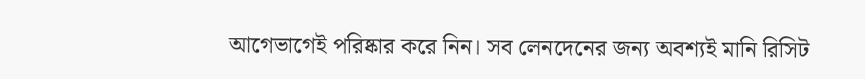আগেভাগেই পরিষ্কার করে নিন। সব লেনদেনের জন্য অবশ্যই মানি রিসিট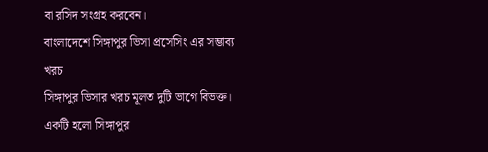বা রসিদ সংগ্রহ করবেন।
বাংলাদেশে সিঙ্গাপুর ভিসা প্রসেসিং এর সম্ভাব্য খরচ
সিঙ্গাপুর ভিসার খরচ মূলত দুটি ভাগে বিভক্ত। একটি হলো সিঙ্গাপুর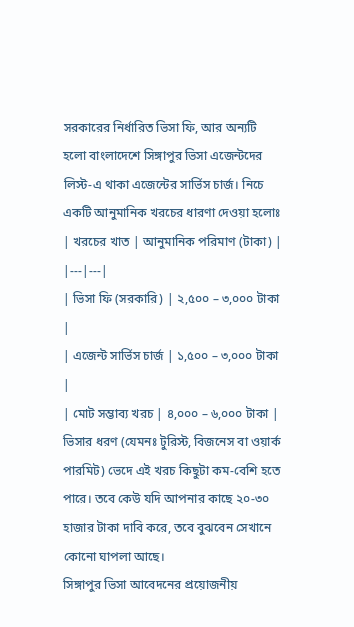সরকারের নির্ধারিত ভিসা ফি, আর অন্যটি হলো বাংলাদেশে সিঙ্গাপুর ভিসা এজেন্টদের লিস্ট-এ থাকা এজেন্টের সার্ভিস চার্জ। নিচে একটি আনুমানিক খরচের ধারণা দেওয়া হলোঃ
| খরচের খাত | আনুমানিক পরিমাণ (টাকা) |
|---|---|
| ভিসা ফি (সরকারি) | ২,৫০০ – ৩,০০০ টাকা |
| এজেন্ট সার্ভিস চার্জ | ১,৫০০ – ৩,০০০ টাকা |
| মোট সম্ভাব্য খরচ | ৪,০০০ – ৬,০০০ টাকা |
ভিসার ধরণ (যেমনঃ টুরিস্ট, বিজনেস বা ওয়ার্ক পারমিট) ভেদে এই খরচ কিছুটা কম-বেশি হতে পারে। তবে কেউ যদি আপনার কাছে ২০-৩০ হাজার টাকা দাবি করে, তবে বুঝবেন সেখানে কোনো ঘাপলা আছে।
সিঙ্গাপুর ভিসা আবেদনের প্রয়োজনীয়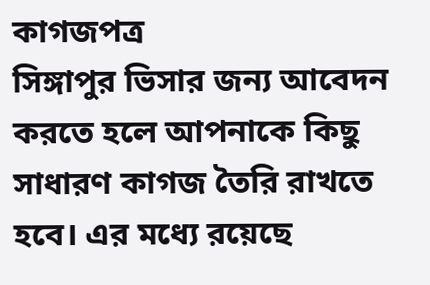কাগজপত্র
সিঙ্গাপুর ভিসার জন্য আবেদন করতে হলে আপনাকে কিছু সাধারণ কাগজ তৈরি রাখতে হবে। এর মধ্যে রয়েছে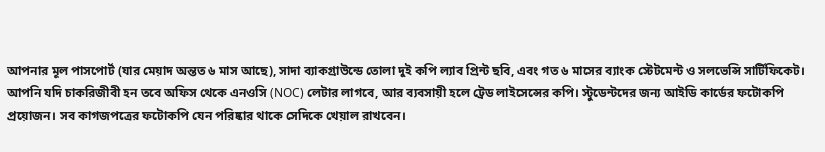আপনার মূল পাসপোর্ট (যার মেয়াদ অন্তত ৬ মাস আছে), সাদা ব্যাকগ্রাউন্ডে তোলা দুই কপি ল্যাব প্রিন্ট ছবি, এবং গত ৬ মাসের ব্যাংক স্টেটমেন্ট ও সলভেন্সি সার্টিফিকেট।
আপনি যদি চাকরিজীবী হন তবে অফিস থেকে এনওসি (NOC) লেটার লাগবে, আর ব্যবসায়ী হলে ট্রেড লাইসেন্সের কপি। স্টুডেন্টদের জন্য আইডি কার্ডের ফটোকপি প্রয়োজন। সব কাগজপত্রের ফটোকপি যেন পরিষ্কার থাকে সেদিকে খেয়াল রাখবেন।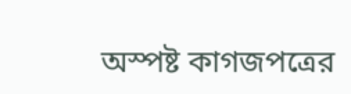অস্পষ্ট কাগজপত্রের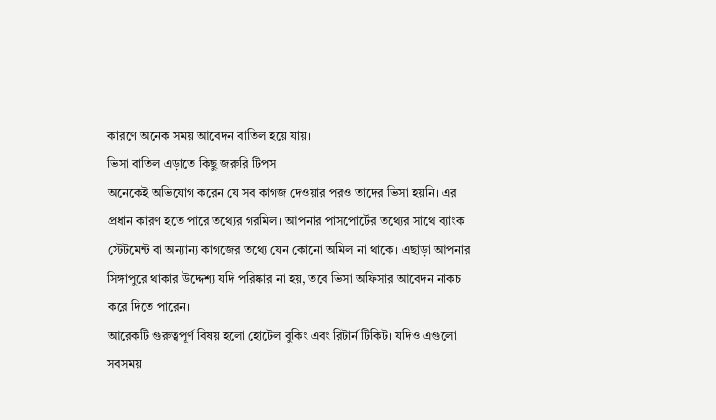কারণে অনেক সময় আবেদন বাতিল হয়ে যায়।
ভিসা বাতিল এড়াতে কিছু জরুরি টিপস
অনেকেই অভিযোগ করেন যে সব কাগজ দেওয়ার পরও তাদের ভিসা হয়নি। এর প্রধান কারণ হতে পারে তথ্যের গরমিল। আপনার পাসপোর্টের তথ্যের সাথে ব্যাংক স্টেটমেন্ট বা অন্যান্য কাগজের তথ্যে যেন কোনো অমিল না থাকে। এছাড়া আপনার সিঙ্গাপুরে থাকার উদ্দেশ্য যদি পরিষ্কার না হয়, তবে ভিসা অফিসার আবেদন নাকচ করে দিতে পারেন।
আরেকটি গুরুত্বপূর্ণ বিষয় হলো হোটেল বুকিং এবং রিটার্ন টিকিট। যদিও এগুলো সবসময়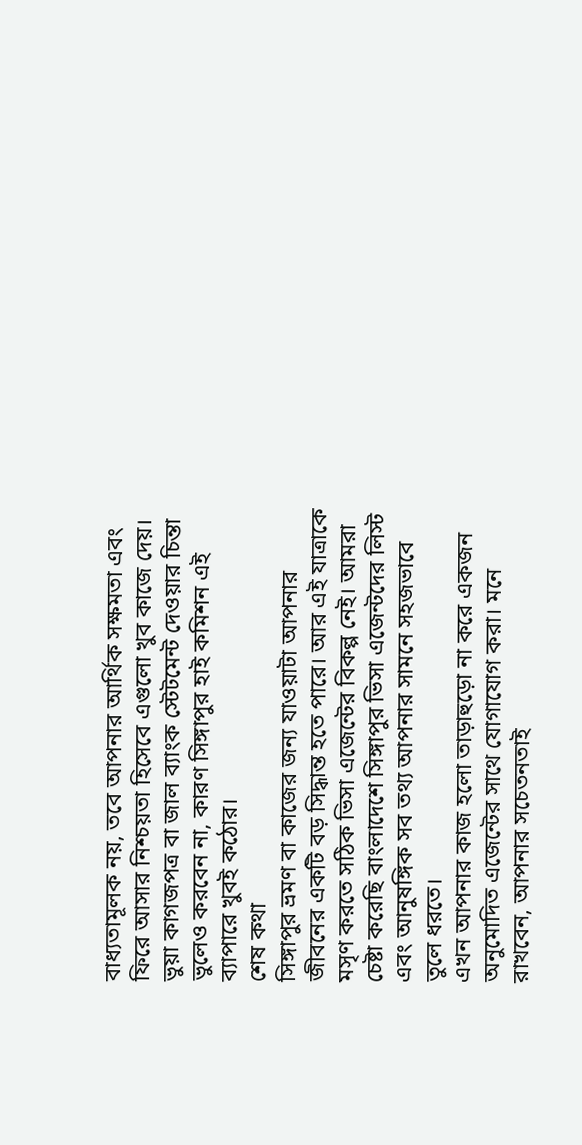বাধ্যতামূলক নয়, তবে আপনার আর্থিক সক্ষমতা এবং ফিরে আসার নিশ্চয়তা হিসেবে এগুলো খুব কাজে দেয়। ভুয়া কাগজপত্র বা জাল ব্যাংক স্টেটমেন্ট দেওয়ার চিন্তা ভুলেও করবেন না, কারণ সিঙ্গাপুর হাই কমিশন এই ব্যাপারে খুবই কঠোর।
শেষ কথা
সিঙ্গাপুর ভ্রমণ বা কাজের জন্য যাওয়াটা আপনার জীবনের একটি বড় সিদ্ধান্ত হতে পারে। আর এই যাত্রাকে মসৃণ করতে সঠিক ভিসা এজেন্টের বিকল্প নেই। আমরা চেষ্টা করেছি বাংলাদেশে সিঙ্গাপুর ভিসা এজেন্টদের লিস্ট এবং আনুষঙ্গিক সব তথ্য আপনার সামনে সহজভাবে তুলে ধরতে।
এখন আপনার কাজ হলো তাড়াহুড়ো না করে একজন অনুমোদিত এজেন্টের সাথে যোগাযোগ করা। মনে রাখবেন, আপনার সচেতনতাই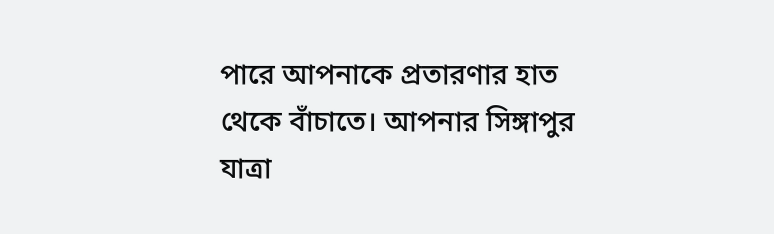পারে আপনাকে প্রতারণার হাত থেকে বাঁচাতে। আপনার সিঙ্গাপুর যাত্রা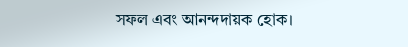সফল এবং আনন্দদায়ক হোক।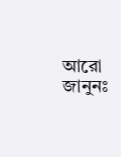আরো জানুনঃ